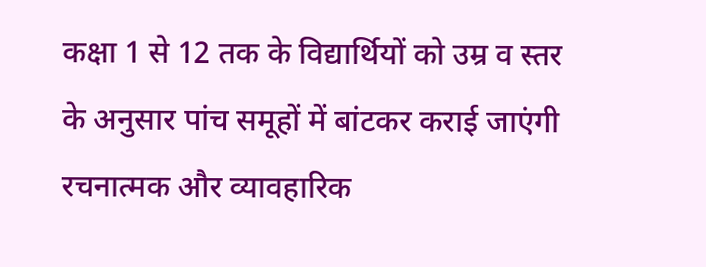कक्षा 1 से 12 तक के विद्यार्थियों को उम्र व स्तर के अनुसार पांच समूहों में बांटकर कराई जाएंगी रचनात्मक और व्यावहारिक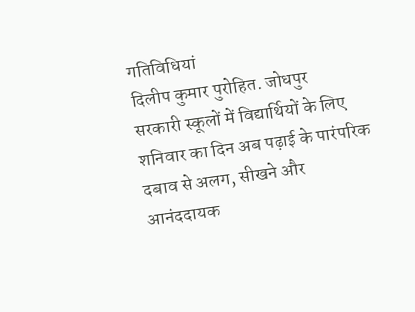गतिविधियां
दिलीप कुमार पुरोहित. जोधपुर
सरकारी स्कूलों में विद्यार्थियों के लिए शनिवार का दिन अब पढ़ाई के पारंपरिक दबाव से अलग, सीखने और आनंददायक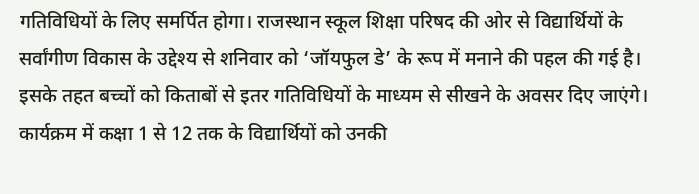गतिविधियों के लिए समर्पित होगा। राजस्थान स्कूल शिक्षा परिषद की ओर से विद्यार्थियों के सर्वांगीण विकास के उद्देश्य से शनिवार को ‘जॉयफुल डे’ के रूप में मनाने की पहल की गई है। इसके तहत बच्चों को किताबों से इतर गतिविधियों के माध्यम से सीखने के अवसर दिए जाएंगे।
कार्यक्रम में कक्षा 1 से 12 तक के विद्यार्थियों को उनकी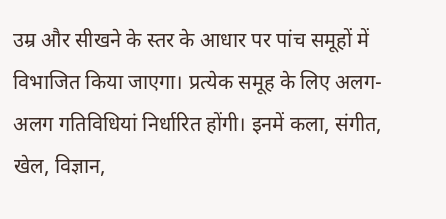उम्र और सीखने के स्तर के आधार पर पांच समूहों में विभाजित किया जाएगा। प्रत्येक समूह के लिए अलग-अलग गतिविधियां निर्धारित होंगी। इनमें कला, संगीत, खेल, विज्ञान,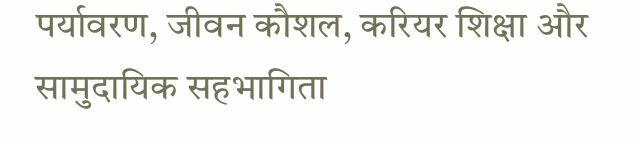पर्यावरण, जीवन कौशल, करियर शिक्षा और सामुदायिक सहभागिता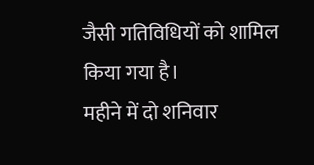जैसी गतिविधियों को शामिल किया गया है।
महीने में दो शनिवार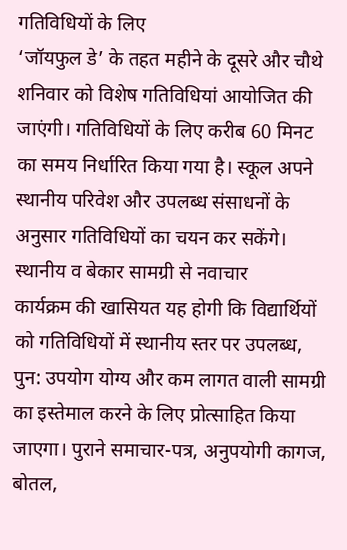गतिविधियों के लिए
‘जॉयफुल डे’ के तहत महीने के दूसरे और चौथे शनिवार को विशेष गतिविधियां आयोजित की जाएंगी। गतिविधियों के लिए करीब 60 मिनट का समय निर्धारित किया गया है। स्कूल अपने स्थानीय परिवेश और उपलब्ध संसाधनों के अनुसार गतिविधियों का चयन कर सकेंगे।
स्थानीय व बेकार सामग्री से नवाचार
कार्यक्रम की खासियत यह होगी कि विद्यार्थियों को गतिविधियों में स्थानीय स्तर पर उपलब्ध, पुन: उपयोग योग्य और कम लागत वाली सामग्री का इस्तेमाल करने के लिए प्रोत्साहित किया जाएगा। पुराने समाचार-पत्र, अनुपयोगी कागज, बोतल,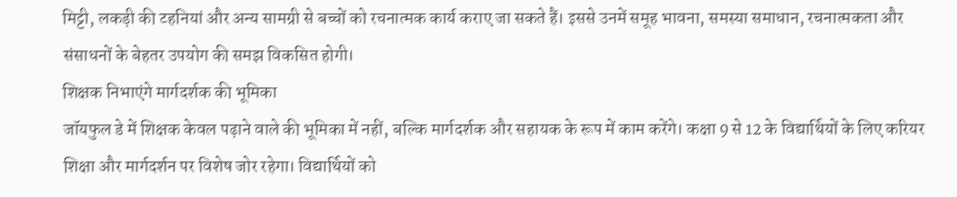मिट्टी, लकड़ी की टहनियां और अन्य सामग्री से बच्चों को रचनात्मक कार्य कराए जा सकते हैं। इससे उनमें समूह भावना, समस्या समाधान, रचनात्मकता और संसाधनों के बेहतर उपयोग की समझ विकसित होगी।
शिक्षक निभाएंगे मार्गदर्शक की भूमिका
जॉयफुल डे में शिक्षक केवल पढ़ाने वाले की भूमिका में नहीं, बल्कि मार्गदर्शक और सहायक के रूप में काम करेंगे। कक्षा 9 से 12 के विद्यार्थियों के लिए करियर शिक्षा और मार्गदर्शन पर विशेष जोर रहेगा। विद्यार्थियों को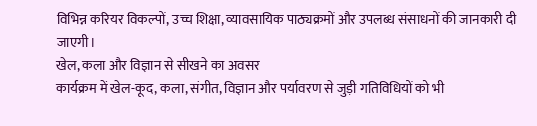विभिन्न करियर विकल्पों, उच्च शिक्षा, व्यावसायिक पाठ्यक्रमों और उपलब्ध संसाधनों की जानकारी दी जाएगी।
खेल, कला और विज्ञान से सीखने का अवसर
कार्यक्रम में खेल-कूद, कला, संगीत, विज्ञान और पर्यावरण से जुड़ी गतिविधियों को भी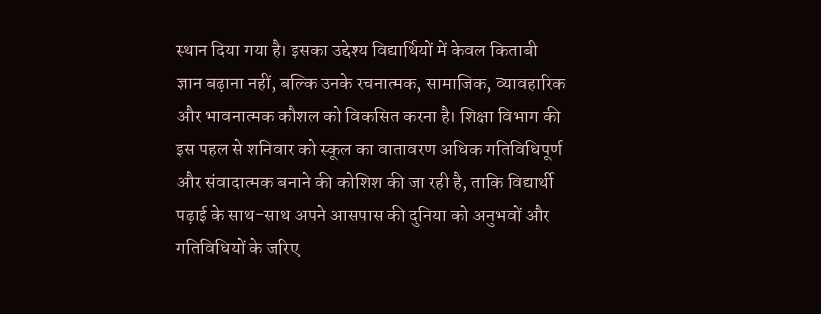स्थान दिया गया है। इसका उद्देश्य विद्यार्थियों में केवल किताबी ज्ञान बढ़ाना नहीं, बल्कि उनके रचनात्मक, सामाजिक, व्यावहारिक और भावनात्मक कौशल को विकसित करना है। शिक्षा विभाग की इस पहल से शनिवार को स्कूल का वातावरण अधिक गतिविधिपूर्ण और संवादात्मक बनाने की कोशिश की जा रही है, ताकि विद्यार्थी पढ़ाई के साथ-साथ अपने आसपास की दुनिया को अनुभवों और गतिविधियों के जरिए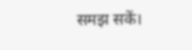समझ सकें।